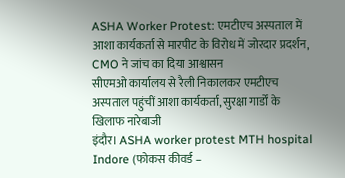ASHA Worker Protest: एमटीएच अस्पताल में आशा कार्यकर्ता से मारपीट के विरोध में जोरदार प्रदर्शन, CMO ने जांच का दिया आश्वासन
सीएमओ कार्यालय से रैली निकालकर एमटीएच अस्पताल पहुंचीं आशा कार्यकर्ता, सुरक्षा गार्डों के खिलाफ नारेबाजी
इंदौर। ASHA worker protest MTH hospital Indore (फोकस कीवर्ड –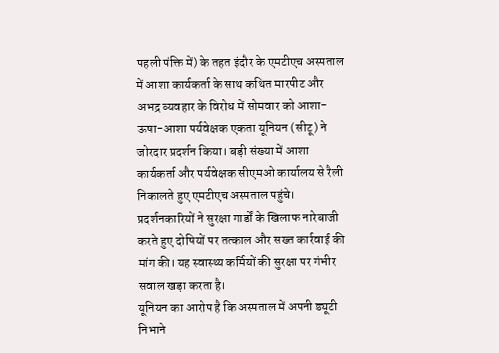पहली पंक्ति में) के तहत इंदौर के एमटीएच अस्पताल में आशा कार्यकर्ता के साथ कथित मारपीट और अभद्र व्यवहार के विरोध में सोमवार को आशा-ऊषा-आशा पर्यवेक्षक एकता यूनियन (सीटू) ने जोरदार प्रदर्शन किया। बड़ी संख्या में आशा कार्यकर्ता और पर्यवेक्षक सीएमओ कार्यालय से रैली निकालते हुए एमटीएच अस्पताल पहुंचे। प्रदर्शनकारियों ने सुरक्षा गार्डों के खिलाफ नारेबाजी करते हुए दोषियों पर तत्काल और सख्त कार्रवाई की मांग की। यह स्वास्थ्य कर्मियों की सुरक्षा पर गंभीर सवाल खड़ा करता है।
यूनियन का आरोप है कि अस्पताल में अपनी ड्यूटी निभाने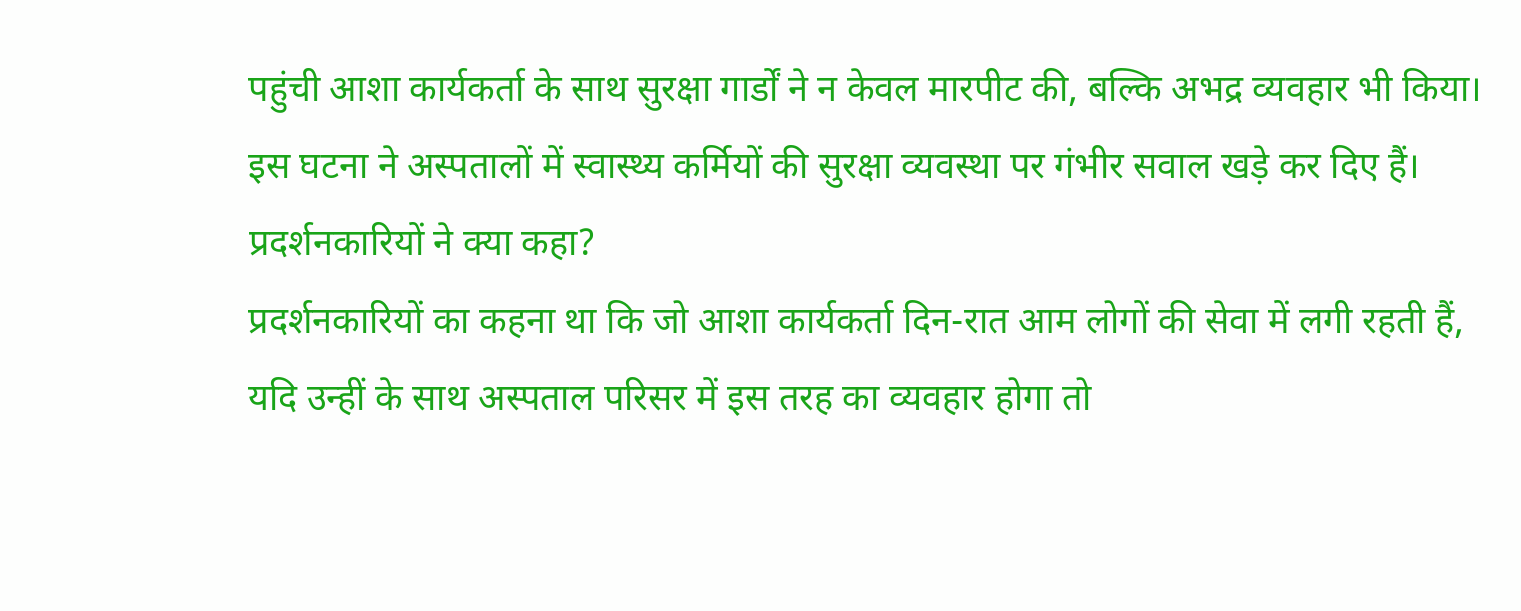पहुंची आशा कार्यकर्ता के साथ सुरक्षा गार्डों ने न केवल मारपीट की, बल्कि अभद्र व्यवहार भी किया। इस घटना ने अस्पतालों में स्वास्थ्य कर्मियों की सुरक्षा व्यवस्था पर गंभीर सवाल खड़े कर दिए हैं।
प्रदर्शनकारियों ने क्या कहा?
प्रदर्शनकारियों का कहना था कि जो आशा कार्यकर्ता दिन-रात आम लोगों की सेवा में लगी रहती हैं, यदि उन्हीं के साथ अस्पताल परिसर में इस तरह का व्यवहार होगा तो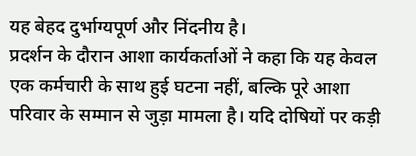यह बेहद दुर्भाग्यपूर्ण और निंदनीय है।
प्रदर्शन के दौरान आशा कार्यकर्ताओं ने कहा कि यह केवल एक कर्मचारी के साथ हुई घटना नहीं, बल्कि पूरे आशा परिवार के सम्मान से जुड़ा मामला है। यदि दोषियों पर कड़ी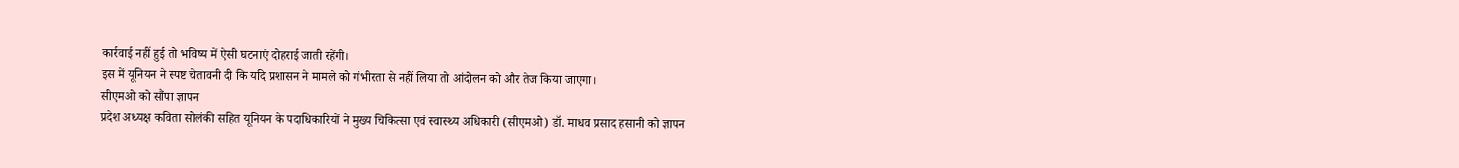कार्रवाई नहीं हुई तो भविष्य में ऐसी घटनाएं दोहराई जाती रहेंगी।
इस में यूनियन ने स्पष्ट चेतावनी दी कि यदि प्रशासन ने मामले को गंभीरता से नहीं लिया तो आंदोलन को और तेज किया जाएगा।
सीएमओ को सौंपा ज्ञापन
प्रदेश अध्यक्ष कविता सोलंकी सहित यूनियन के पदाधिकारियों ने मुख्य चिकित्सा एवं स्वास्थ्य अधिकारी (सीएमओ) डॉ. माधव प्रसाद हसानी को ज्ञापन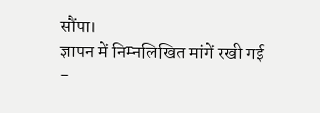सौंपा।
ज्ञापन में निम्नलिखित मांगें रखी गई
-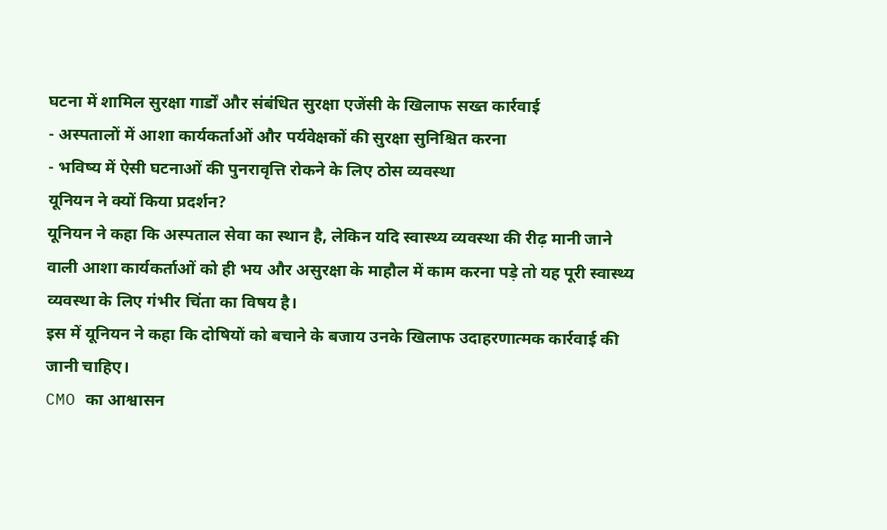घटना में शामिल सुरक्षा गार्डों और संबंधित सुरक्षा एजेंसी के खिलाफ सख्त कार्रवाई
- अस्पतालों में आशा कार्यकर्ताओं और पर्यवेक्षकों की सुरक्षा सुनिश्चित करना
- भविष्य में ऐसी घटनाओं की पुनरावृत्ति रोकने के लिए ठोस व्यवस्था
यूनियन ने क्यों किया प्रदर्शन?
यूनियन ने कहा कि अस्पताल सेवा का स्थान है, लेकिन यदि स्वास्थ्य व्यवस्था की रीढ़ मानी जाने वाली आशा कार्यकर्ताओं को ही भय और असुरक्षा के माहौल में काम करना पड़े तो यह पूरी स्वास्थ्य व्यवस्था के लिए गंभीर चिंता का विषय है।
इस में यूनियन ने कहा कि दोषियों को बचाने के बजाय उनके खिलाफ उदाहरणात्मक कार्रवाई की जानी चाहिए।
CMO का आश्वासन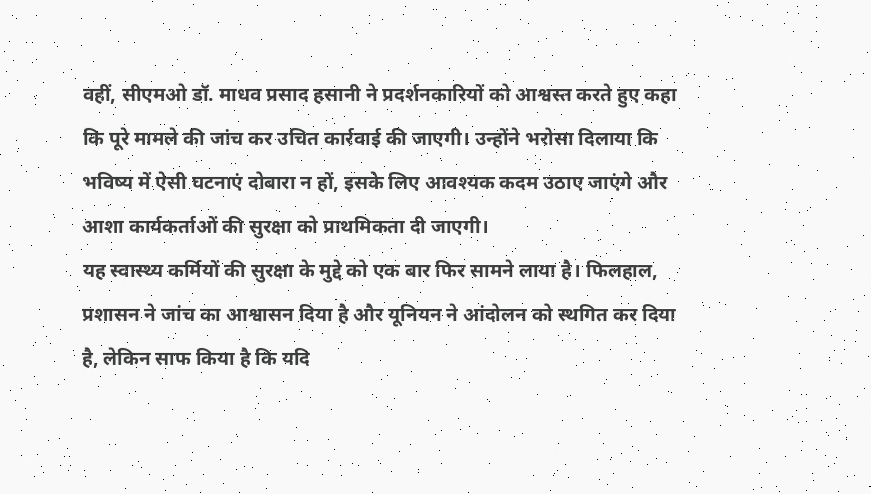वहीं, सीएमओ डॉ. माधव प्रसाद हसानी ने प्रदर्शनकारियों को आश्वस्त करते हुए कहा कि पूरे मामले की जांच कर उचित कार्रवाई की जाएगी। उन्होंने भरोसा दिलाया कि भविष्य में ऐसी घटनाएं दोबारा न हों, इसके लिए आवश्यक कदम उठाए जाएंगे और आशा कार्यकर्ताओं की सुरक्षा को प्राथमिकता दी जाएगी।
यह स्वास्थ्य कर्मियों की सुरक्षा के मुद्दे को एक बार फिर सामने लाया है। फिलहाल, प्रशासन ने जांच का आश्वासन दिया है और यूनियन ने आंदोलन को स्थगित कर दिया है, लेकिन साफ किया है कि यदि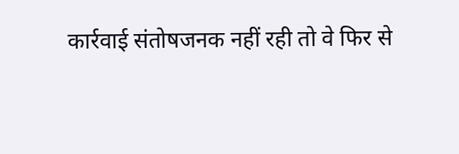कार्रवाई संतोषजनक नहीं रही तो वे फिर से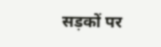सड़कों पर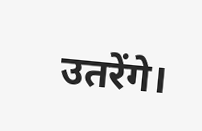उतरेंगे।